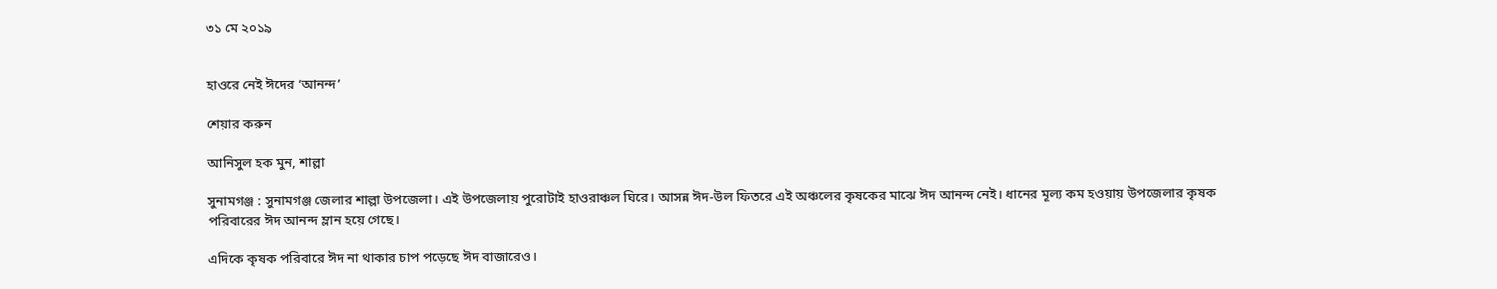৩১ মে ২০১৯


হাওরে নেই ঈদের ‘আনন্দ’

শেয়ার করুন

আনিসুল হক মুন, শাল্লা

সুনামগঞ্জ : সুনামগঞ্জ জেলার শাল্লা উপজেলা। এই উপজেলায় পুরোটাই হাওরাঞ্চল ঘিরে। আসন্ন ঈদ-উল ফিতরে এই অঞ্চলের কৃষকের মাঝে ঈদ আনন্দ নেই। ধানের মূল্য কম হওয়ায় উপজেলার কৃষক পরিবারের ঈদ আনন্দ ম্লান হয়ে গেছে।

এদিকে কৃষক পরিবারে ঈদ না থাকার চাপ পড়েছে ঈদ বাজারেও।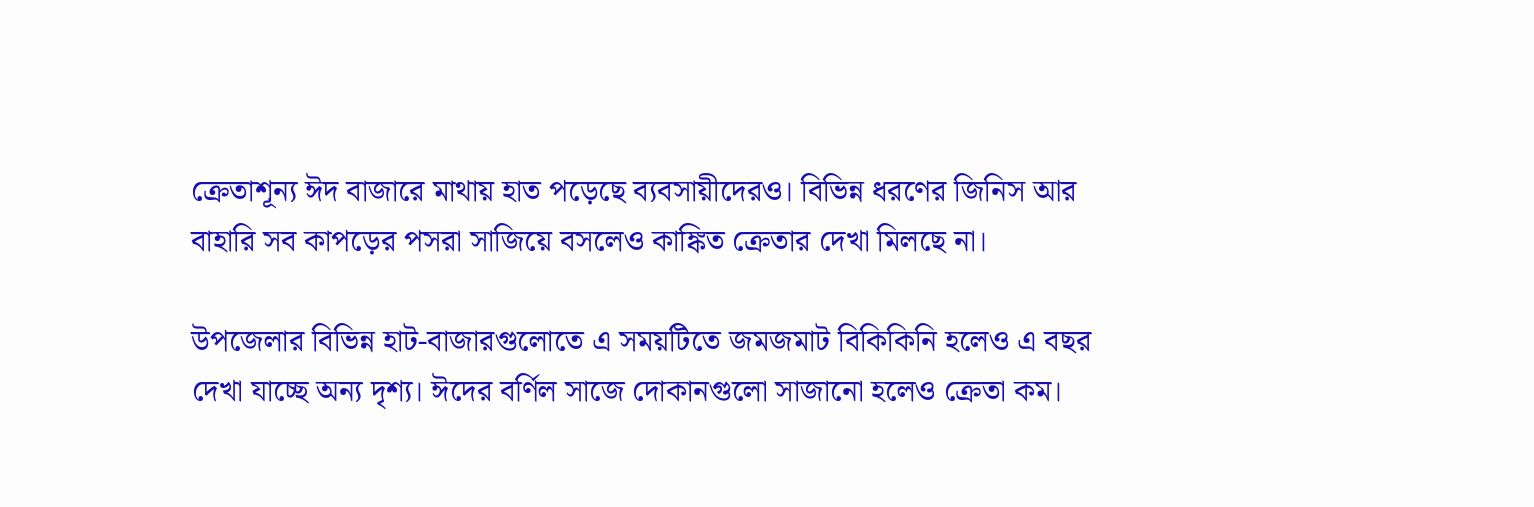ক্রেতাশূন্য ঈদ বাজারে মাথায় হাত পড়েছে ব্যবসায়ীদেরও। বিভিন্ন ধরণের জিনিস আর বাহারি সব কাপড়ের পসরা সাজিয়ে বসলেও কাঙ্কিত ক্রেতার দেখা মিলছে না।

উপজেলার বিভিন্ন হাট-বাজারগুলোতে এ সময়টিতে জমজমাট বিকিকিনি হলেও এ বছর দেখা যাচ্ছে অন্য দৃশ্য। ঈদের বর্ণিল সাজে দোকানগুলো সাজানো হলেও ক্রেতা কম।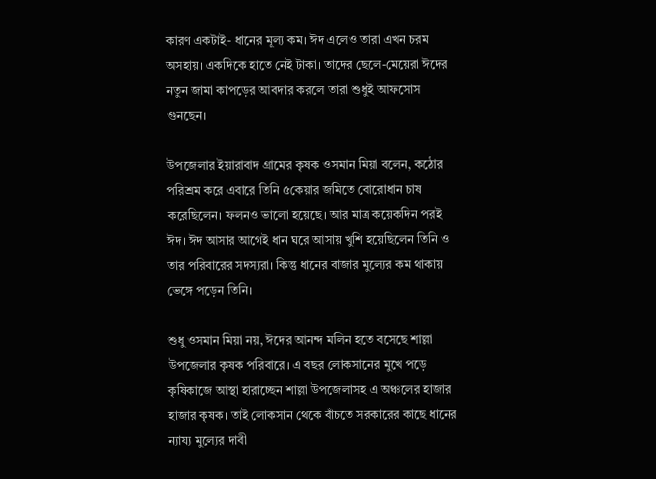কারণ একটাই- ধানের মূল্য কম। ঈদ এলেও তারা এখন চরম অসহায়। একদিকে হাতে নেই টাকা। তাদের ছেলে-মেয়েরা ঈদের নতুন জামা কাপড়ের আবদার করলে তারা শুধুই আফসোস গুনছেন।

উপজেলার ইয়ারাবাদ গ্রামের কৃষক ওসমান মিয়া বলেন, কঠোর পরিশ্রম করে এবারে তিনি ৫কেয়ার জমিতে বোরোধান চাষ করেছিলেন। ফলনও ভালো হয়েছে। আর মাত্র কয়েকদিন পরই ঈদ। ঈদ আসার আগেই ধান ঘরে আসায় খুশি হয়েছিলেন তিনি ও তার পরিবারের সদস্যরা। কিন্তু ধানের বাজার মুল্যের কম থাকায় ভেঙ্গে পড়েন তিনি।

শুধু ওসমান মিয়া নয়, ঈদের আনন্দ মলিন হতে বসেছে শাল্লা উপজেলার কৃষক পরিবারে। এ বছর লোকসানের মুখে পড়ে কৃষিকাজে আস্থা হারাচ্ছেন শাল্লা উপজেলাসহ এ অঞ্চলের হাজার হাজার কৃষক। তাই লোকসান থেকে বাঁচতে সরকারের কাছে ধানের ন্যায্য মুল্যের দাবী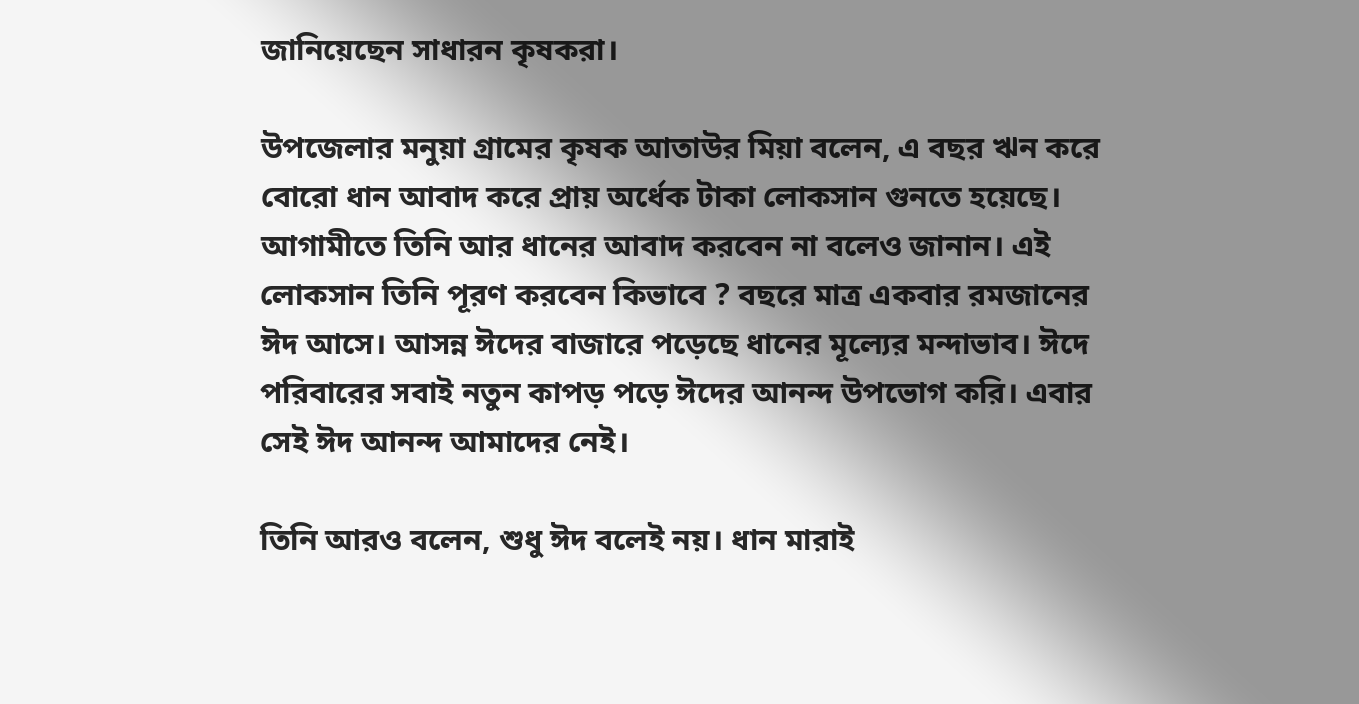জানিয়েছেন সাধারন কৃষকরা।

উপজেলার মনুয়া গ্রামের কৃষক আতাউর মিয়া বলেন, এ বছর ঋন করে বোরো ধান আবাদ করে প্রায় অর্ধেক টাকা লোকসান গুনতে হয়েছে। আগামীতে তিনি আর ধানের আবাদ করবেন না বলেও জানান। এই লোকসান তিনি পূরণ করবেন কিভাবে ? বছরে মাত্র একবার রমজানের ঈদ আসে। আসন্ন ঈদের বাজারে পড়েছে ধানের মূল্যের মন্দাভাব। ঈদে পরিবারের সবাই নতুন কাপড় পড়ে ঈদের আনন্দ উপভোগ করি। এবার সেই ঈদ আনন্দ আমাদের নেই।

তিনি আরও বলেন, শুধু ঈদ বলেই নয়। ধান মারাই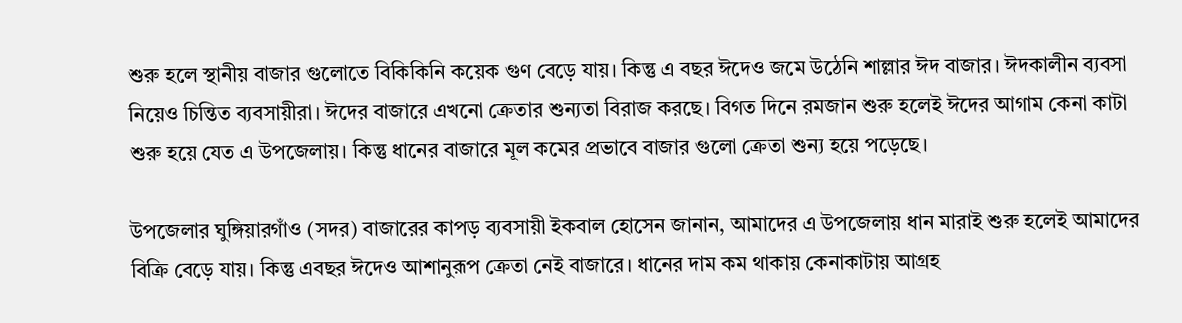শুরু হলে স্থানীয় বাজার গুলোতে বিকিকিনি কয়েক গুণ বেড়ে যায়। কিন্তু এ বছর ঈদেও জমে উঠেনি শাল্লার ঈদ বাজার। ঈদকালীন ব্যবসা নিয়েও চিন্তিত ব্যবসায়ীরা। ঈদের বাজারে এখনো ক্রেতার শুন্যতা বিরাজ করছে। বিগত দিনে রমজান শুরু হলেই ঈদের আগাম কেনা কাটা শুরু হয়ে যেত এ উপজেলায়। কিন্তু ধানের বাজারে মূল কমের প্রভাবে বাজার গুলো ক্রেতা শুন্য হয়ে পড়েছে।

উপজেলার ঘুঙ্গিয়ারগাঁও (সদর) বাজারের কাপড় ব্যবসায়ী ইকবাল হোসেন জানান, আমাদের এ উপজেলায় ধান মারাই শুরু হলেই আমাদের বিক্রি বেড়ে যায়। কিন্তু এবছর ঈদেও আশানুরূপ ক্রেতা নেই বাজারে। ধানের দাম কম থাকায় কেনাকাটায় আগ্রহ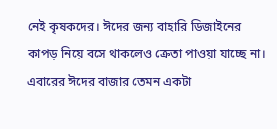নেই কৃষকদের। ঈদের জন্য বাহারি ডিজাইনের কাপড় নিয়ে বসে থাকলেও ক্রেতা পাওয়া যাচ্ছে না। এবারের ঈদের বাজার তেমন একটা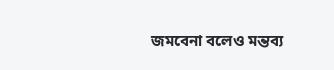জমবেনা বলেও মন্তব্য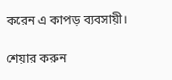করেন এ কাপড় ব্যবসায়ী।

শেয়ার করুন